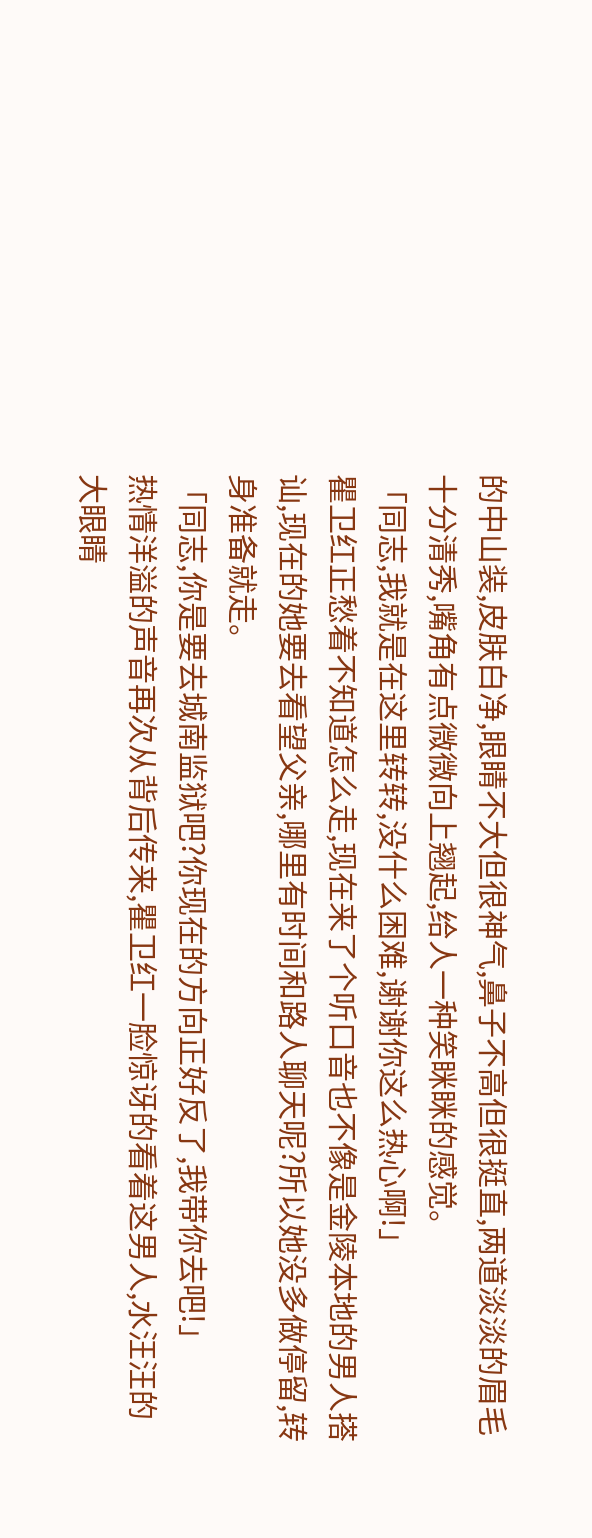的中山装,皮肤白净,眼睛不大但很神气,鼻子不高但很挺直,两道淡淡的眉毛
十分清秀,嘴角有点微微向上翘起,给人一种笑眯眯的感觉。
「同志,我就是在这里转转,没什么困难,谢谢你这么热心啊!」
瞿卫红正愁着不知道怎么走,现在来了个听口音也不像是金陵本地的男人搭
讪,现在的她要去看望父亲,哪里有时间和路人聊天呢?所以她没多做停留,转
身准备就走。
「同志,你是要去城南监狱吧?你现在的方向正好反了,我带你去吧!」
热情洋溢的声音再次从背后传来,瞿卫红一脸惊讶的看着这男人,水汪汪的
大眼睛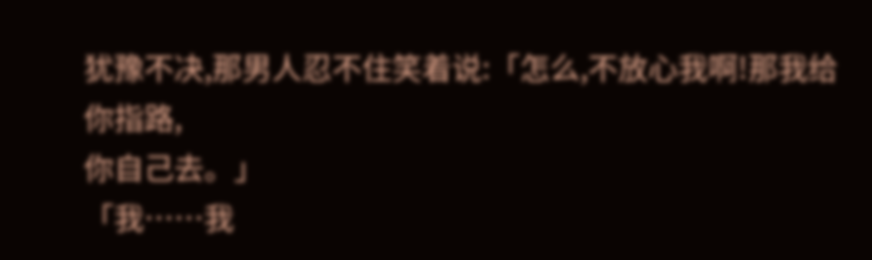犹豫不决,那男人忍不住笑着说:「怎么,不放心我啊!那我给你指路,
你自己去。」
「我……我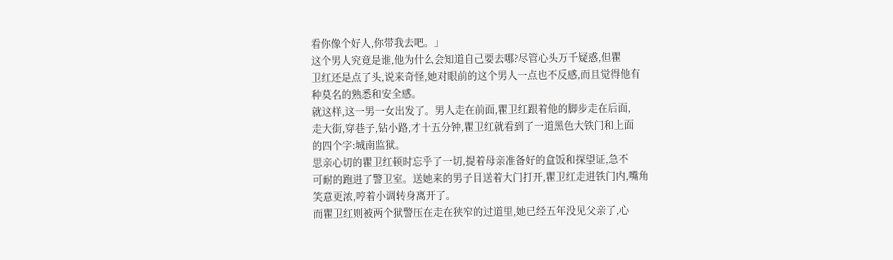看你像个好人,你带我去吧。」
这个男人究竟是谁,他为什么会知道自己要去哪?尽管心头万千疑惑,但瞿
卫红还是点了头,说来奇怪,她对眼前的这个男人一点也不反感,而且觉得他有
种莫名的熟悉和安全感。
就这样,这一男一女出发了。男人走在前面,瞿卫红跟着他的脚步走在后面,
走大街,穿巷子,钻小路,才十五分钟,瞿卫红就看到了一道黑色大铁门和上面
的四个字:城南监狱。
思亲心切的瞿卫红顿时忘乎了一切,提着母亲准备好的盒饭和探望证,急不
可耐的跑进了警卫室。送她来的男子目送着大门打开,瞿卫红走进铁门内,嘴角
笑意更浓,哼着小调转身离开了。
而瞿卫红则被两个狱警压在走在狭窄的过道里,她已经五年没见父亲了,心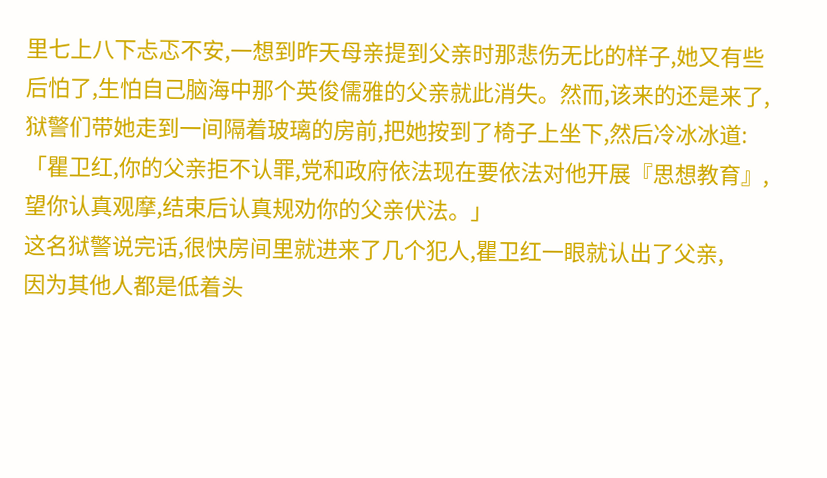里七上八下忐忑不安,一想到昨天母亲提到父亲时那悲伤无比的样子,她又有些
后怕了,生怕自己脑海中那个英俊儒雅的父亲就此消失。然而,该来的还是来了,
狱警们带她走到一间隔着玻璃的房前,把她按到了椅子上坐下,然后冷冰冰道:
「瞿卫红,你的父亲拒不认罪,党和政府依法现在要依法对他开展『思想教育』,
望你认真观摩,结束后认真规劝你的父亲伏法。」
这名狱警说完话,很快房间里就进来了几个犯人,瞿卫红一眼就认出了父亲,
因为其他人都是低着头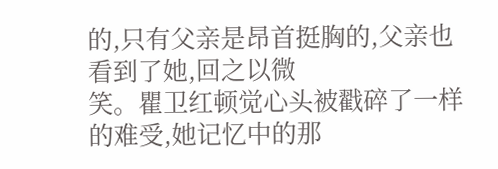的,只有父亲是昂首挺胸的,父亲也看到了她,回之以微
笑。瞿卫红顿觉心头被戳碎了一样的难受,她记忆中的那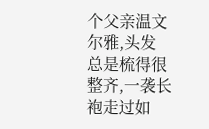个父亲温文尔雅,头发
总是梳得很整齐,一袭长袍走过如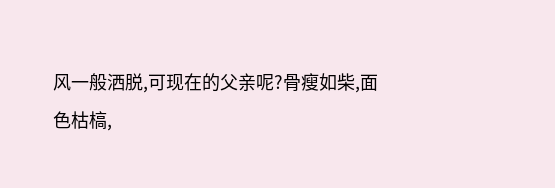风一般洒脱,可现在的父亲呢?骨瘦如柴,面
色枯槁,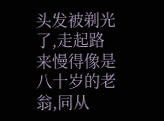头发被剃光了,走起路来慢得像是八十岁的老翁,同从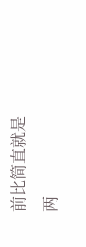前比简直就是两